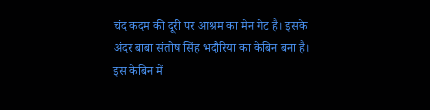चंद कदम की दूरी पर आश्रम का मेन गेट है। इसके अंदर बाबा संतोष सिंह भदौरिया का केबिन बना है। इस केबिन में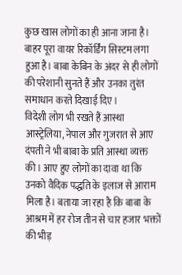कुछ खास लोगों का ही आना जाना है। बाहर पूरा वायर रिकॉर्डिंग सिस्टम लगा हुआ है। बाबा केबिन के अंदर से ही लोगों की परेशानी सुनते हैं और उनका तुरंत समाधान करते दिखाई दिए।
विदेशी लोग भी रखते हैं आस्था
आस्ट्रेलिया, नेपाल और गुजरात से आए दंपती ने भी बाबा के प्रति आस्था व्यक्त की। आए हुए लोगों का दावा था कि उनको वैदिक पद्धति के इलाज से आराम मिला है। बताया जा रहा है कि बाबा के आश्रम में हर रोज तीन से चार हजार भक्तों की भीड़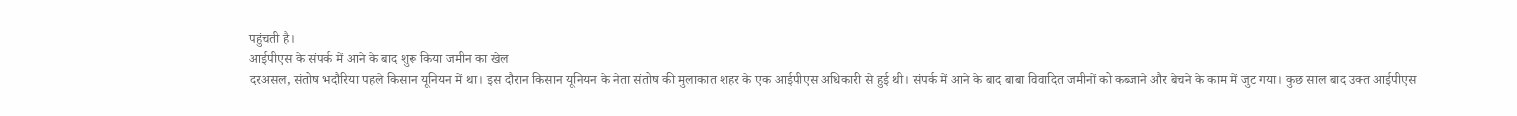पहुंचती है।
आईपीएस के संपर्क में आने के बाद शुरू किया जमीन का खेल
दरअसल, संतोष भदौरिया पहले किसान यूनियन में था। इस दौरान किसान यूनियन के नेता संतोष की मुलाकात शहर के एक आईपीएस अधिकारी से हुई थी। संपर्क में आने के बाद बाबा विवादित जमीनों को कब्जाने और बेचने के काम में जुट गया। कुछ साल बाद उक्त आईपीएस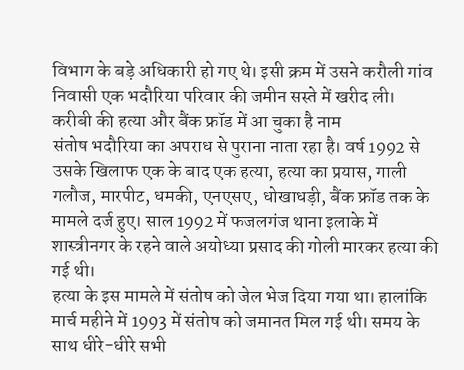विभाग के बड़े अधिकारी हो गए थे। इसी क्रम में उसने करौली गांव निवासी एक भदौरिया परिवार की जमीन सस्ते में खरीद ली।
करीबी की हत्या और बैंक फ्रॉड में आ चुका है नाम
संतोष भदौरिया का अपराध से पुराना नाता रहा है। वर्ष 1992 से उसके खिलाफ एक के बाद एक हत्या, हत्या का प्रयास, गाली गलौज, मारपीट, धमकी, एनएसए, धोखाधड़ी, बैंक फ्रॉड तक के मामले दर्ज हुए। साल 1992 में फजलगंज थाना इलाके में शास्त्रीनगर के रहने वाले अयोध्या प्रसाद की गोली मारकर हत्या की गई थी।
हत्या के इस मामले में संतोष को जेल भेज दिया गया था। हालांकि मार्च महीने में 1993 में संतोष को जमानत मिल गई थी। समय के साथ धीरे-धीरे सभी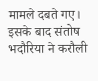मामले दबते गए। इसके बाद संतोष भदौरिया ने करौली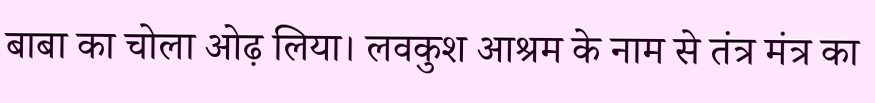बाबा का चोला ओढ़ लिया। लवकुश आश्रम के नाम से तंत्र मंत्र का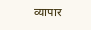व्यापार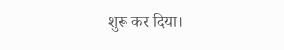शुरू कर दिया।